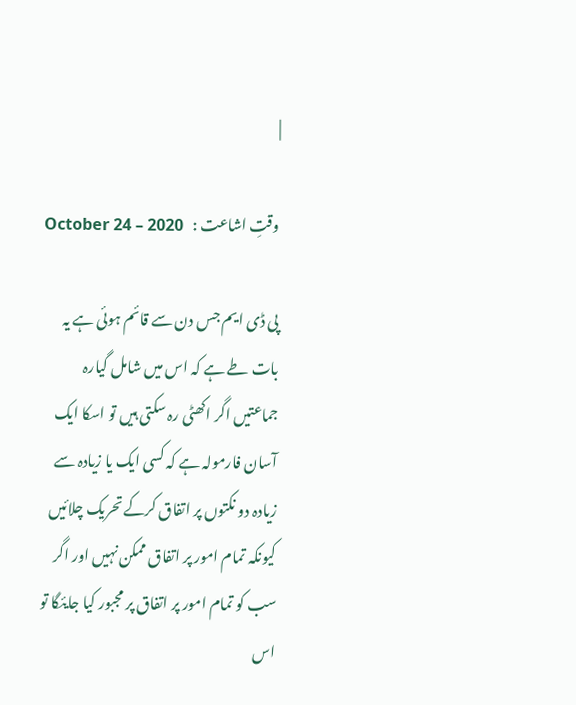|

وقتِ اشاعت :   October 24 – 2020

پی ڈی ایم جس دن سے قائم ہوئی ہے یہ بات طے ہے کہ اس میں شامل گیارہ جماعتیں اگر اکھٹی رہ سکتی ہیں تو اسکا ایک آسان فارمولہ ہے کہ کسی ایک یا زیادہ سے زیادہ دو نکتوں پر اتفاق کرکے تحریک چلائیں کیونکہ تمام امور پر اتفاق ممکن نہیں اور اگر سب کو تمام امور پر اتفاق پر مجبور کیا جایئگا تو اس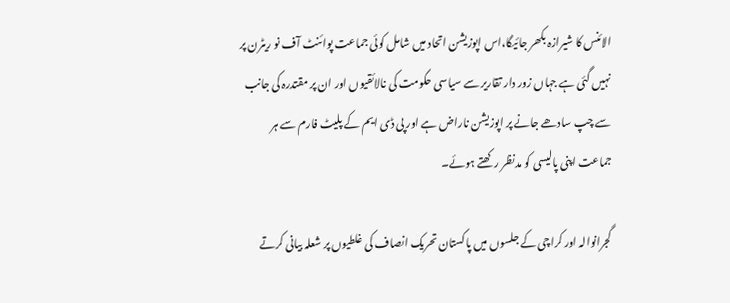الائنس کا شیرازہ بکھر جائیگا،اس اپوزیشن اتحاد میں شامل کوئی جماعت پوائنٹ آف نو ریٹرن پر نہیں گئی ہے جہاں زور دار تقاریر سے سیاسی حکومت کی نالائقیوں اور ان پر مقتدرہ کی جانب سے چپ سادھے جانے پر اپوزیشن ناراض ہے اور پی ڈی ایم کے پلیٹ فارم سے ہر جماعت اپنی پالیسی کو مدنظر رکھتے ہوئے۔

گجرانوالہ اور کراچی کے جلسوں میں پاکستان تحریک انصاف کی غلطیوں پر شعلہ بیانی کرتے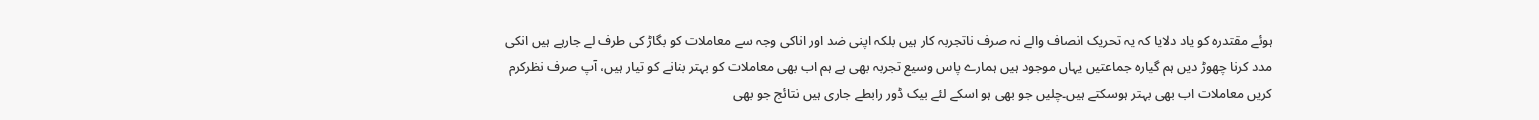ہوئے مقتدرہ کو یاد دلایا کہ یہ تحریک انصاف والے نہ صرف ناتجربہ کار ہیں بلکہ اپنی ضد اور اناکی وجہ سے معاملات کو بگاڑ کی طرف لے جارہے ہیں انکی مدد کرنا چھوڑ دیں ہم گیارہ جماعتیں یہاں موجود ہیں ہمارے پاس وسیع تجربہ بھی ہے ہم اب بھی معاملات کو بہتر بنانے کو تیار ہیں، آپ صرف نظرکرم کریں معاملات اب بھی بہتر ہوسکتے ہیں۔چلیں جو بھی ہو اسکے لئے بیک ڈور رابطے جاری ہیں نتائج جو بھی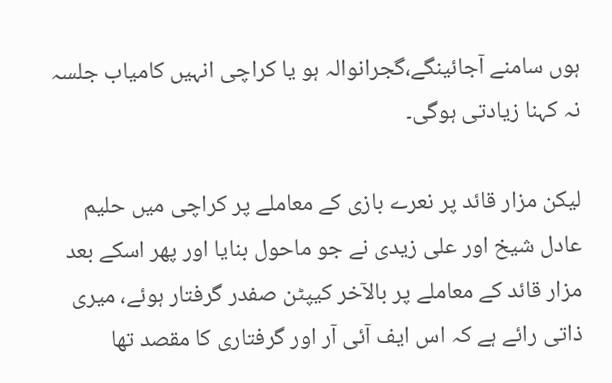ہوں سامنے آجائینگے،گجرانوالہ ہو یا کراچی انہیں کامیاب جلسہ نہ کہنا زیادتی ہوگی۔

لیکن مزار قائد پر نعرے بازی کے معاملے پر کراچی میں حلیم عادل شیخ اور علی زیدی نے جو ماحول بنایا اور پھر اسکے بعد مزار قائد کے معاملے پر بالآخر کیپٹن صفدر گرفتار ہوئے، میری ذاتی رائے ہے کہ اس ایف آئی آر اور گرفتاری کا مقصد تھا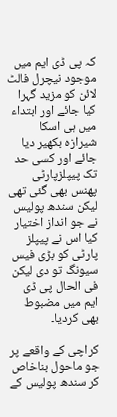کہ پی ڈی ایم میں موجود نیچرل فالٹ لائن کو مزید گہرا کیا جائے اور ابتداء میں ہی اسکا شیرازہ بکھیر دیا جائے اور کسی حد تک پیپلزپارٹی پھنس بھی گئی تھی لیکن سندھ پولیس نے جو انداز اختیار کیا اس نے پیپلز پارٹی کو بڑی فیس سیونگ تو دی لیکن فی الحال پی ڈی ایم میں مضبوط بھی کردیا۔

کراچی کے واقعے پر جو ماحول بناخاص کر سندھ پولیس کے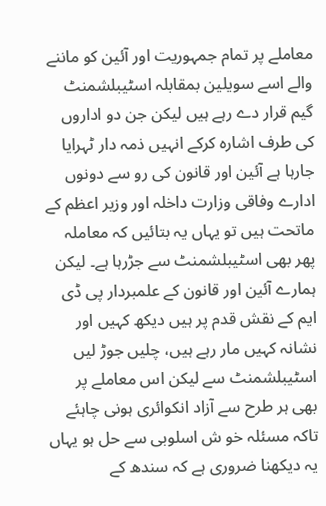معاملے پر تمام جمہوریت اور آئین کو ماننے والے اسے سویلین بمقابلہ اسٹیبلشمنٹ گیم قرار دے رہے ہیں لیکن جن دو اداروں کی طرف اشارہ کرکے انہیں ذمہ دار ٹہرایا جارہا ہے آئین اور قانون کی رو سے دونوں ادارے وفاقی وزارت داخلہ اور وزیر اعظم کے ماتحت ہیں تو یہاں یہ بتائیں کہ معاملہ پھر بھی اسٹیبلشمنٹ سے جڑرہا ہے۔ لیکن ہمارے آئین اور قانون کے علمبردار پی ڈی ایم کے نقش قدم پر ہیں دیکھ کہیں اور نشانہ کہیں مار رہے ہیں، چلیں جوڑ لیں اسٹیبلشمنٹ سے لیکن اس معاملے پر بھی ہر طرح سے آزاد انکوائری ہونی چاہئے تاکہ مسئلہ خو ش اسلوبی سے حل ہو یہاں یہ دیکھنا ضروری ہے کہ سندھ کے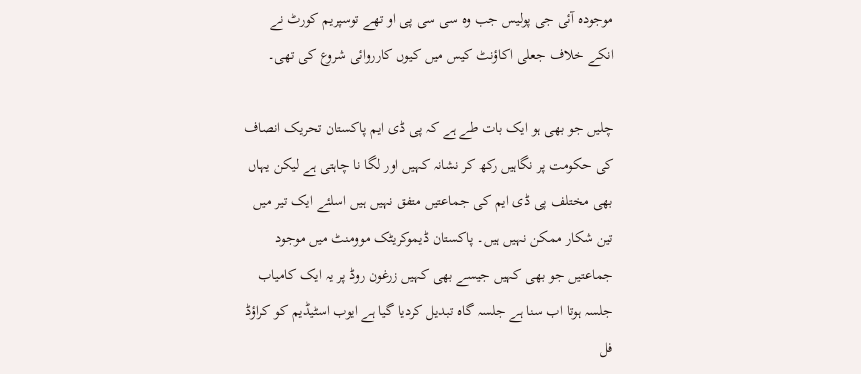موجودہ آئی جی پولیس جب وہ سی سی پی او تھے توسپریم کورٹ نے انکے خلاف جعلی اکاؤنٹ کیس میں کیوں کارروائی شروع کی تھی۔

چلیں جو بھی ہو ایک بات طے ہے کہ پی ڈی ایم پاکستان تحریک انصاف کی حکومت پر نگاہیں رکھ کر نشانہ کہیں اور لگا نا چاہتی ہے لیکن یہاں بھی مختلف پی ڈی ایم کی جماعتیں متفق نہیں ہیں اسلئے ایک تیر میں تین شکار ممکن نہیں ہیں۔ پاکستان ڈیموکریٹک موومنٹ میں موجود جماعتیں جو بھی کہیں جیسے بھی کہیں زرغون روڈ پر یہ ایک کامیاب جلسہ ہوتا اب سنا ہے جلسہ گاہ تبدیل کردیا گیا ہے ایوب اسٹیڈیم کو کراؤڈ فل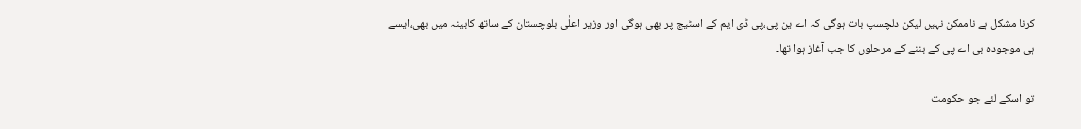کرنا مشکل ہے ناممکن نہیں لیکن دلچسپ بات ہوگی کہ اے ین پی،پی ڈی ایم کے اسٹیج پر بھی ہوگی اور وزیر اعلٰی بلوچستان کے ساتھ کابینہ میں بھی،ایسے ہی موجودہ بی اے پی کے بننے کے مرحلوں کا جب آغاز ہوا تھا۔

تو اسکے لئے جو حکومت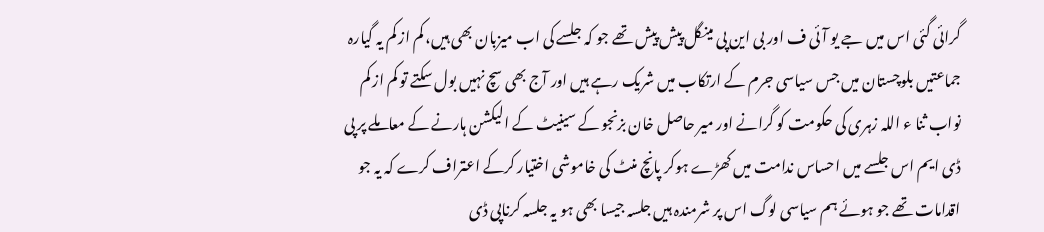گرائی گئی اس میں جے یو آئی ف اور بی این پی مینگل پیش پیش تھے جو کہ جلسے کی اب میزبان بھی ہیں، کم از کم یہ گیارہ جماعتیں بلوچستان میں جس سیاسی جرم کے ارتکاب میں شریک رہے ہیں اور آج بھی سچ نہیں بول سکتے تو کم از کم نواب ثنا ء اللہ زہری کی حکومت کو گرانے اور میر حاصل خان بزنجو کے سینیٹ کے الیکشن ہارنے کے معاملے پر پی ڈی ایم اس جلسے میں احساس ندامت میں کھڑے ہوکر پانچ منٹ کی خاموشی اختیار کرکے اعتراف کرے کہ یہ جو اقدامات تھے جو ہوئے ہم سیاسی لوگ اس پر شرمندہ ہیں جلسہ جیسا بھی ہو یہ جلسہ کرناپی ڈی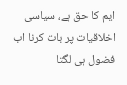ایم کا حق ہے، سیاسی اخلاقیات پر بات کرنا اب فضول ہی لگتا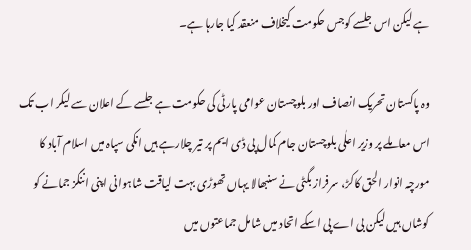ہے لیکن اس جلسے کوجس حکومت کیخلاف منعقد کیا جارہا ہے۔

وہ پاکستان تحریک انصاف اور بلوچستان عوامی پارٹی کی حکومت ہے جلسے کے اعلان سے لیکر اب تک اس معاملے پر وزیر اعلٰی بلوچستان جام کمال پی ڈی ایم پر تیر چلارہے ہیں انکی سپاہ میں اسلام آباد کا مورچہ انوار الحق کاکڑ، سرفراز بگٹی نے سنبھالا یہاں تھوڑی بہت لیاقت شاہوانی اپنی اننگز جمانے کو کوشاں ہیں لیکن بی اے پی اسکے اتحاد میں شامل جماعتوں میں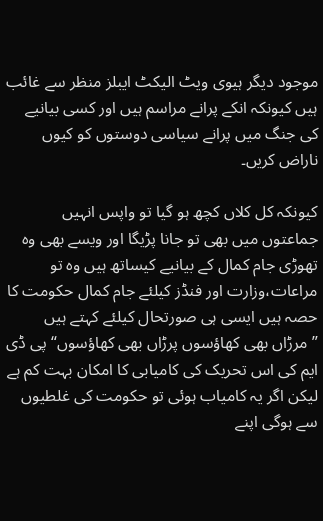موجود دیگر ہیوی ویٹ الیکٹ ایبلز منظر سے غائب ہیں کیونکہ انکے پرانے مراسم ہیں اور کسی بیانیے کی جنگ میں پرانے سیاسی دوستوں کو کیوں ناراض کریں۔

کیونکہ کل کلاں کچھ ہو گیا تو واپس انہیں جماعتوں میں بھی تو جانا پڑیگا اور ویسے بھی وہ تھوڑی جام کمال کے بیانیے کیساتھ ہیں وہ تو مراعات،وزارت اور فنڈز کیلئے جام کمال حکومت کا حصہ ہیں ایسی ہی صورتحال کیلئے کہتے ہیں ”مرڑاں بھی کھاؤسوں پرڑاں بھی کھاؤسوں“ پی ڈی ایم کی اس تحریک کی کامیابی کا امکان بہت کم ہے لیکن اگر یہ کامیاب ہوئی تو حکومت کی غلطیوں سے ہوگی اپنے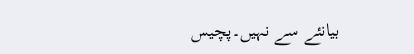بیانئے سے نہیں۔پچیس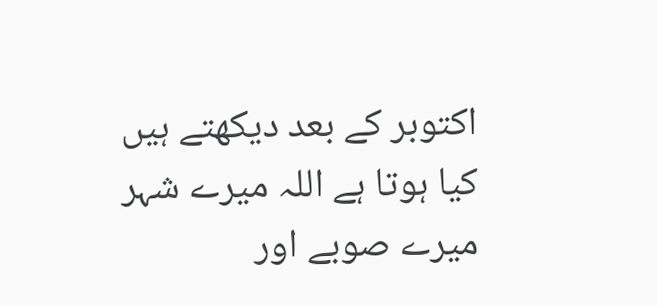اکتوبر کے بعد دیکھتے ہیں کیا ہوتا ہے اللہ میرے شہر میرے صوبے اور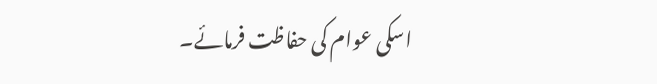اسکی عوام کی حفاظت فرمائے۔